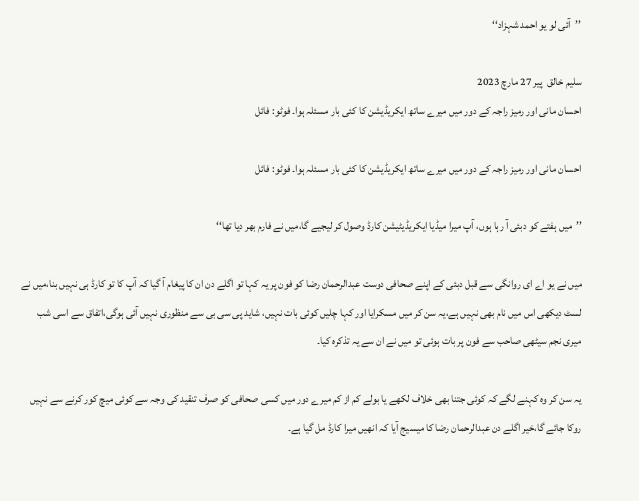’’آئی لو یو احمد شہزاد‘‘

سلیم خالق  پير 27 مارچ 2023
احسان مانی اور رمیز راجہ کے دور میں میرے ساتھ ایکریڈیشن کا کئی بار مسئلہ ہوا۔ فوٹو: فائل

احسان مانی اور رمیز راجہ کے دور میں میرے ساتھ ایکریڈیشن کا کئی بار مسئلہ ہوا۔ فوٹو: فائل

’’میں ہفتے کو دبئی آ رہا ہوں، آپ میرا میڈیا ایکریڈیٹیشن کارڈ وصول کر لیجیے گا،میں نے فارم بھر دیا تھا‘‘

میں نے یو اے ای روانگی سے قبل دبئی کے اپنے صحافی دوست عبدالرحمان رضا کو فون پر یہ کہا تو اگلے دن ان کا پیغام آ گیا کہ آپ کا تو کارڈ ہی نہیں بنا،میں نے لسٹ دیکھی اس میں نام بھی نہیں ہے،یہ سن کر میں مسکرایا اور کہا چلیں کوئی بات نہیں، شاید پی سی بی سے منظوری نہیں آئی ہوگی،اتفاق سے اسی شب میری نجم سیٹھی صاحب سے فون پر بات ہوئی تو میں نے ان سے یہ تذکرہ کیا۔

یہ سن کر وہ کہنے لگے کہ کوئی جتنا بھی خلاف لکھے یا بولے کم از کم میرے دور میں کسی صحافی کو صرف تنقید کی وجہ سے کوئی میچ کور کرنے سے نہیں روکا جائے گا،خیر اگلے دن عبدالرحمان رضا کا میسیج آیا کہ انھیں میرا کارڈ مل گیا ہے۔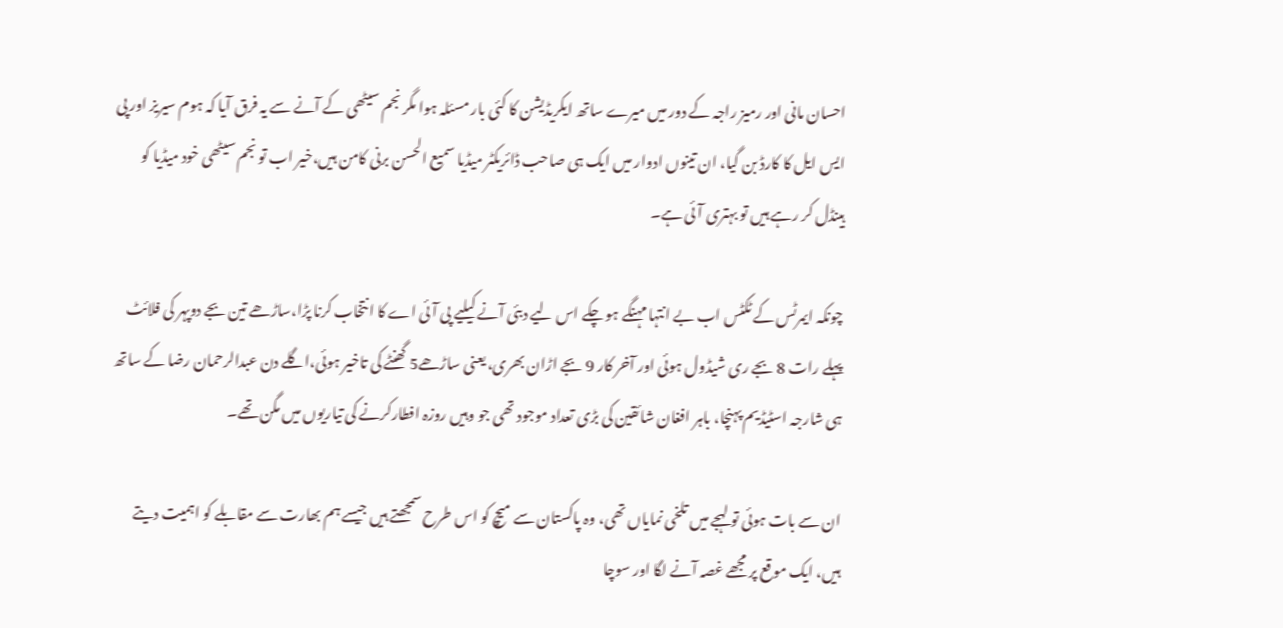احسان مانی اور رمیز راجہ کے دور میں میرے ساتھ ایکریڈیشن کا کئی بار مسئلہ ہوا مگر نجم سیٹھی کے آنے سے یہ فرق آیا کہ ہوم سیریز اور پی ایس ایل کا کارڈ بن گیا، ان تینوں ادوار میں ایک ہی صاحب ڈائریکٹر میڈیا سمیع الحسن برنی کامن ہیں،خیر اب تو نجم سیٹھی خود میڈیا کو ہینڈل کر رہے ہیں تو بہتری آئی ہے۔

چونکہ ایمرٹس کے ٹکٹس اب بے انتہا مہنگے ہو چکے اس لیے دبئی آنے کیلیے پی آئی اے کا انتخاب کرنا پڑا،ساڑھے تین بجے دوپہر کی فلائٹ پہلے رات 8 بجے ری شیڈول ہوئی اور آخر کار 9 بجے اڑان بھری، یعنی ساڑھے5 گھنٹے کی تاخیر ہوئی،اگلے دن عبدالرحمان رضا کے ساتھ ہی شارجہ اسٹیڈیم پہنچا، باہر افغان شائقین کی بڑی تعداد موجود تھی جو وہیں روزہ افطارکرنے کی تیاریوں میں مگن تھے۔

ان سے بات ہوئی تو لہجے میں تلخی نمایاں تھی، وہ پاکستان سے میچ کو اس طرح سمجھتے ہیں جیسے ہم بھارت سے مقابلے کو اہمیت دیتے ہیں، ایک موقع پر مجھے غصہ آنے لگا اور سوچا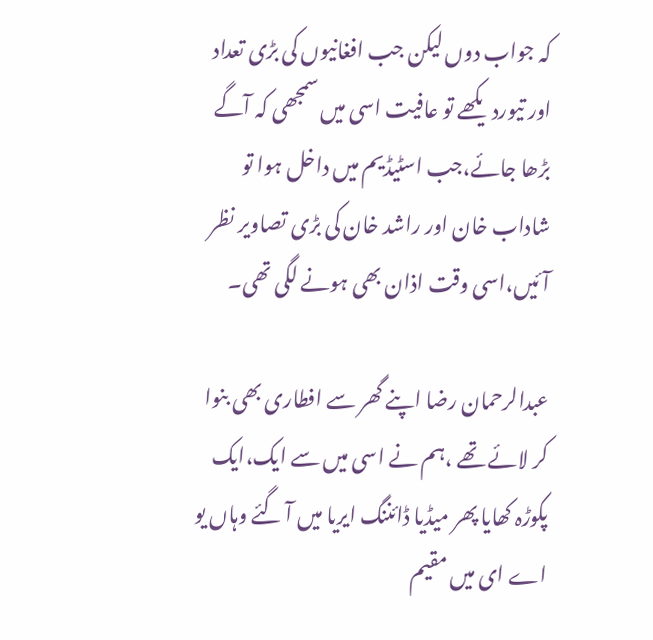کہ جواب دوں لیکن جب افغانیوں کی بڑی تعداد اور تیوردیکھے تو عافیت اسی میں سمجھی کہ آگے بڑھا جائے،جب اسٹیڈیم میں داخل ہوا تو شاداب خان اور راشد خان کی بڑی تصاویر نظر آئیں،اسی وقت اذان بھی ہونے لگی تھی۔

عبدالرحمان رضا اپنے گھر سے افطاری بھی بنوا کر لائے تھے ،ہم نے اسی میں سے ایک،ایک پکوڑہ کھایا پھر میڈیا ڈائننگ ایریا میں آ گئے وہاں یو اے ای میں مقیم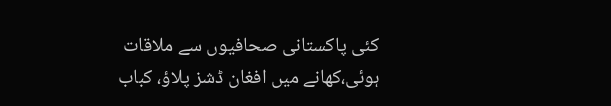کئی پاکستانی صحافیوں سے ملاقات ہوئی،کھانے میں افغان ڈشز پلاؤ، کباب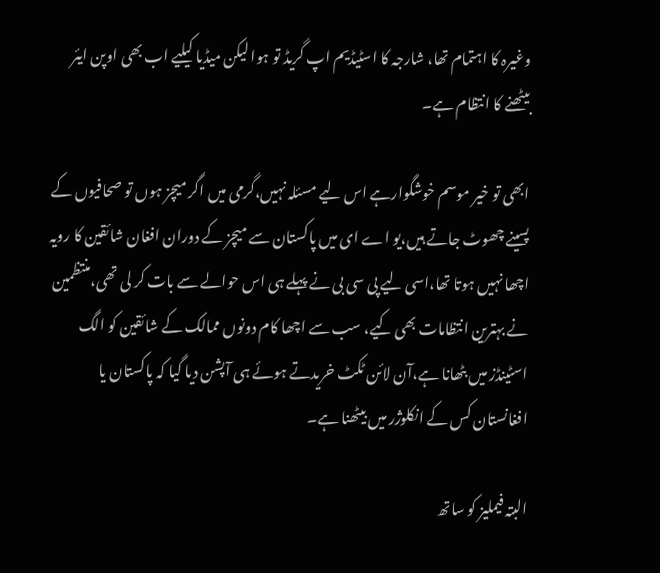وغیرہ کا اہتمام تھا، شارجہ کا اسٹیڈیم اپ گریڈ تو ہوا لیکن میڈیا کیلیے اب بھی اوپن ایئر بیٹھنے کا انتظام ہے۔

ابھی تو خیر موسم خوشگوارہے اس لیے مسئلہ نہیں،گرمی میں اگر میچز ہوں تو صحافیوں کے پسینے چھوٹ جاتے ہیں،یو اے ای میں پاکستان سے میچز کے دوران افغان شائقین کا رویہ اچھا نہیں ہوتا تھا،اسی لیے پی سی بی نے پہلے ہی اس حوالے سے بات کر لی تھی،منتظمین نے بہترین انتظامات بھی کیے، سب سے اچھا کام دونوں ممالک کے شائقین کو الگ اسٹینڈز میں بٹھانا ہے،آن لائن ٹکٹ خریدتے ہوئے ہی آپشن دیا گیا کہ پاکستان یا افغانستان کس کے انکلوژر میں بیٹھنا ہے۔

البتہ فیملیز کو ساتھ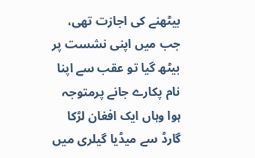بیٹھنے کی اجازت تھی، جب میں اپنی نشست پر بیٹھ گیا تو عقب سے اپنا نام پکارے جانے پرمتوجہ ہوا وہاں ایک افغان لڑکا گارڈ سے میڈیا گیلری میں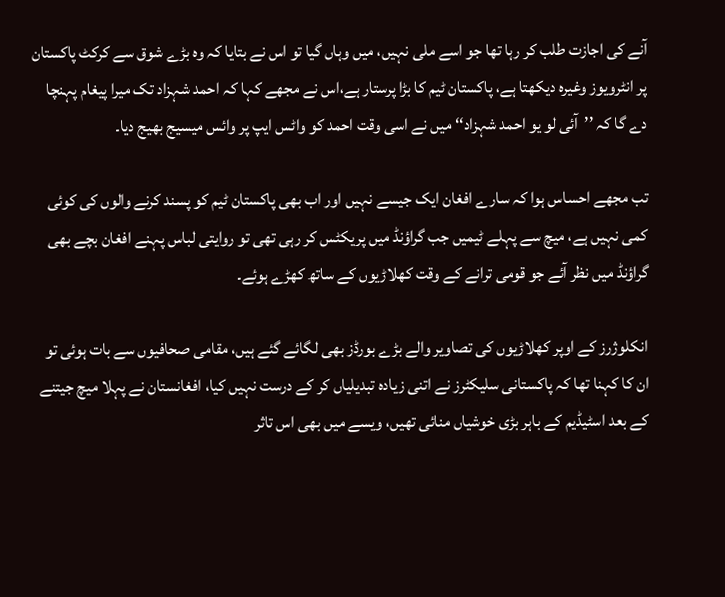آنے کی اجازت طلب کر رہا تھا جو اسے ملی نہیں، میں وہاں گیا تو اس نے بتایا کہ وہ بڑے شوق سے کرکٹ پاکستان پر انٹرویوز وغیرہ دیکھتا ہے، پاکستان ٹیم کا بڑا پرستار ہے،اس نے مجھے کہا کہ احمد شہزاد تک میرا پیغام پہنچا دے گا کہ ’’آئی لو یو احمد شہزاد‘‘ میں نے اسی وقت احمد کو واٹس ایپ پر وائس میسیج بھیج دیا۔

تب مجھے احساس ہوا کہ سارے افغان ایک جیسے نہیں اور اب بھی پاکستان ٹیم کو پسند کرنے والوں کی کوئی کمی نہیں ہے، میچ سے پہلے ٹیمیں جب گراؤنڈ میں پریکٹس کر رہی تھی تو روایتی لباس پہنے افغان بچے بھی گراؤنڈ میں نظر آئے جو قومی ترانے کے وقت کھلاڑیوں کے ساتھ کھڑے ہوئے۔

انکلوژرز کے اوپر کھلاڑیوں کی تصاویر والے بڑے بورڈز بھی لگائے گئے ہیں، مقامی صحافیوں سے بات ہوئی تو ان کا کہنا تھا کہ پاکستانی سلیکٹرز نے اتنی زیادہ تبدیلیاں کر کے درست نہیں کیا، افغانستان نے پہلا میچ جیتنے کے بعد اسٹیڈیم کے باہر بڑی خوشیاں منائی تھیں، ویسے میں بھی اس تاثر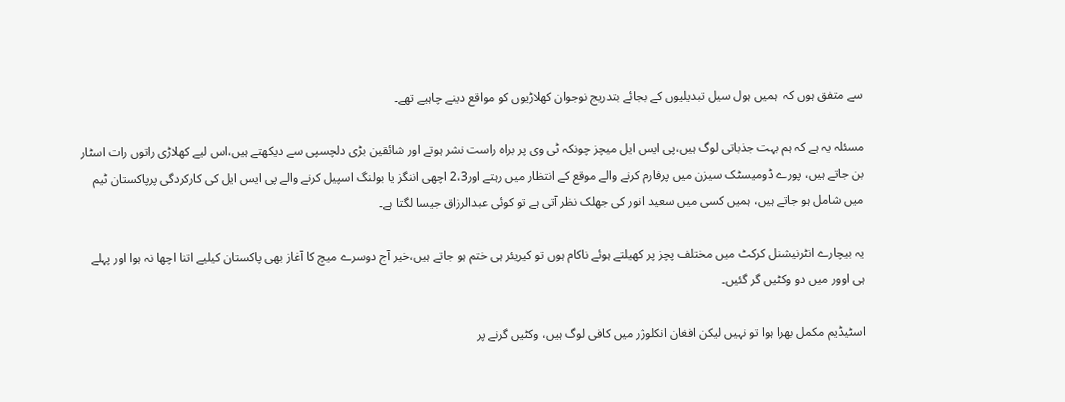سے متفق ہوں کہ  ہمیں ہول سیل تبدیلیوں کے بجائے بتدریج نوجوان کھلاڑیوں کو مواقع دینے چاہیے تھے۔

مسئلہ یہ ہے کہ ہم بہت جذباتی لوگ ہیں،پی ایس ایل میچز چونکہ ٹی وی پر براہ راست نشر ہوتے اور شائقین بڑی دلچسپی سے دیکھتے ہیں،اس لیے کھلاڑی راتوں رات اسٹار بن جاتے ہیں، پورے ڈومیسٹک سیزن میں پرفارم کرنے والے موقع کے انتظار میں رہتے اور2،3 اچھی اننگز یا بولنگ اسپیل کرنے والے پی ایس ایل کی کارکردگی پرپاکستان ٹیم میں شامل ہو جاتے ہیں، ہمیں کسی میں سعید انور کی جھلک نظر آتی ہے تو کوئی عبدالرزاق جیسا لگتا ہے۔

یہ بیچارے انٹرنیشنل کرکٹ میں مختلف پچز پر کھیلتے ہوئے ناکام ہوں تو کیریئر ہی ختم ہو جاتے ہیں،خیر آج دوسرے میچ کا آغاز بھی پاکستان کیلیے اتنا اچھا نہ ہوا اور پہلے ہی اوور میں دو وکٹیں گر گئیں۔

اسٹیڈیم مکمل بھرا ہوا تو نہیں لیکن افغان انکلوژر میں کافی لوگ ہیں، وکٹیں گرنے پر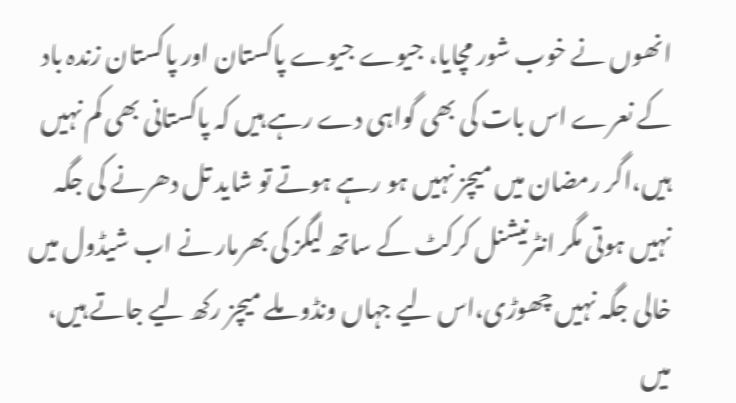انھوں نے خوب شور مچایا، جیوے جیوے پاکستان اور پاکستان زندہ باد کے نعرے اس بات کی بھی گواہی دے رہے ہیں کہ پاکستانی بھی کم نہیں ہیں،اگر رمضان میں میچز نہیں ہو رہے ہوتے تو شاید تل دھرنے کی جگہ نہیں ہوتی مگر انٹرنیشنل کرکٹ کے ساتھ لیگز کی بھرمار نے اب شیڈول میں خالی جگہ نہیں چھوڑی،اس لیے جہاں ونڈو ملے میچز رکھ لیے جاتے ہیں، میں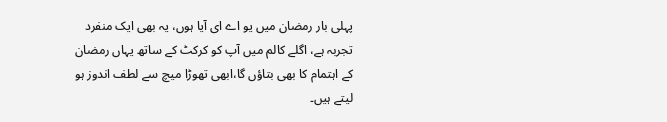پہلی بار رمضان میں یو اے ای آیا ہوں، یہ بھی ایک منفرد تجربہ ہے، اگلے کالم میں آپ کو کرکٹ کے ساتھ یہاں رمضان کے اہتمام کا بھی بتاؤں گا،ابھی تھوڑا میچ سے لطف اندوز ہو لیتے ہیں۔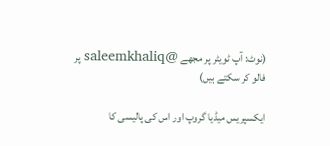(نوٹ: آپ ٹویٹر پر مجھے @saleemkhaliq پر فالو کر سکتے ہیں)

ایکسپریس میڈیا گروپ اور اس کی پالیسی کا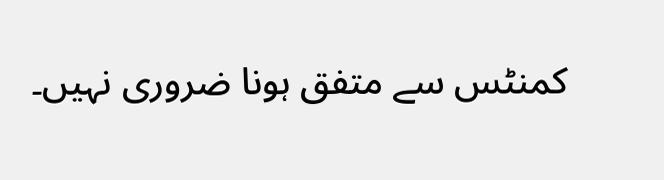کمنٹس سے متفق ہونا ضروری نہیں۔